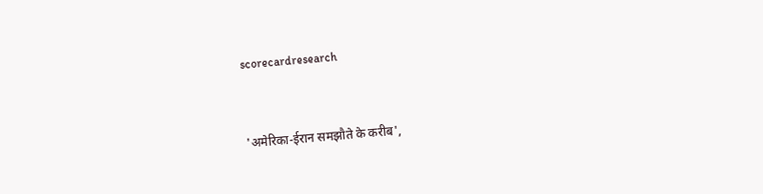scorecardresearch


'अमेरिका-ईरान समझौते के करीब',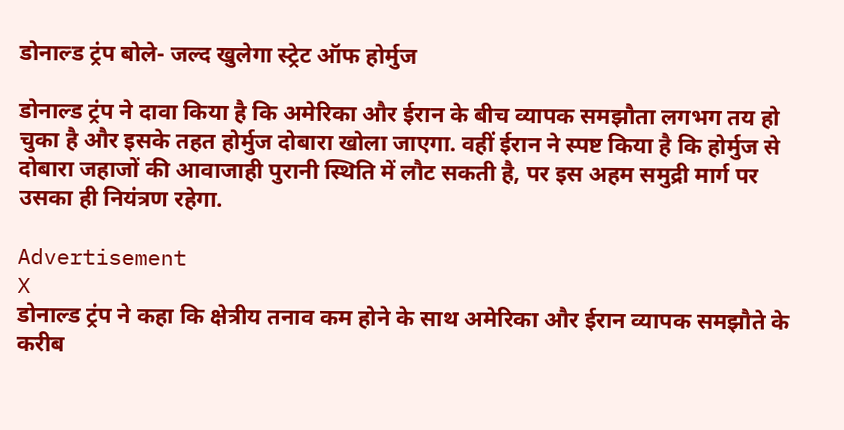डोनाल्ड ट्रंप बोले- जल्द खुलेगा स्ट्रेट ऑफ होर्मुज

डोनाल्ड ट्रंप ने दावा किया है कि अमेरिका और ईरान के बीच व्यापक समझौता लगभग तय हो चुका है और इसके तहत होर्मुज दोबारा खोला जाएगा. वहीं ईरान ने स्पष्ट किया है कि होर्मुज से दोबारा जहाजों की आवाजाही पुरानी स्थिति में लौट सकती है, पर इस अहम समुद्री मार्ग पर उसका ही नियंत्रण रहेगा.

Advertisement
X
डोनाल्ड ट्रंप ने कहा कि क्षेत्रीय तनाव कम होने के साथ अमेरिका और ईरान व्यापक समझौते के करीब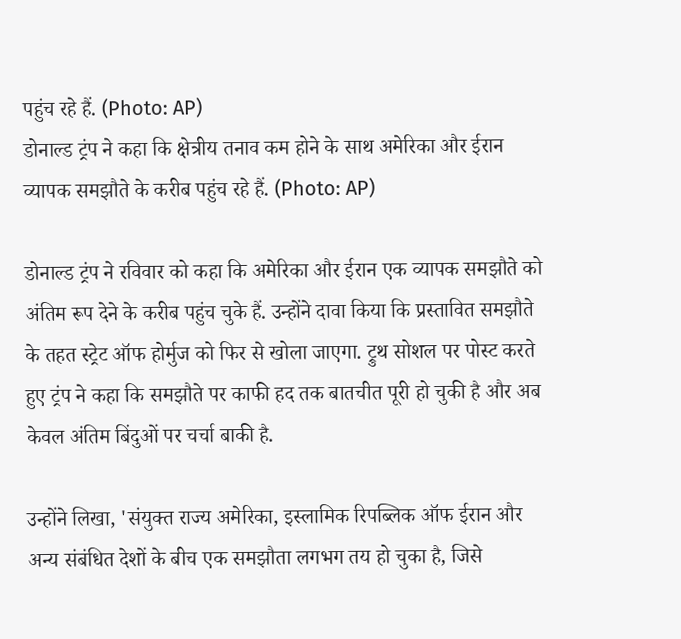पहुंच रहे हैं. (Photo: AP)
डोनाल्ड ट्रंप ने कहा कि क्षेत्रीय तनाव कम होने के साथ अमेरिका और ईरान व्यापक समझौते के करीब पहुंच रहे हैं. (Photo: AP)

डोनाल्ड ट्रंप ने रविवार को कहा कि अमेरिका और ईरान एक व्यापक समझौते को अंतिम रूप देने के करीब पहुंच चुके हैं. उन्होंने दावा किया कि प्रस्तावित समझौते के तहत स्ट्रेट ऑफ होर्मुज को फिर से खोला जाएगा. ट्रुथ सोशल पर पोस्ट करते हुए ट्रंप ने कहा कि समझौते पर काफी हद तक बातचीत पूरी हो चुकी है और अब केवल अंतिम बिंदुओं पर चर्चा बाकी है.

उन्होंने लिखा, 'संयुक्त राज्य अमेरिका, इस्लामिक रिपब्लिक ऑफ ईरान और अन्य संबंधित देशों के बीच एक समझौता लगभग तय हो चुका है, जिसे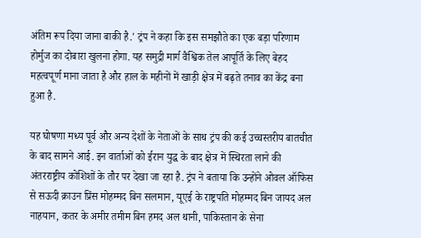अंतिम रूप दिया जाना बाकी है.' ट्रंप ने कहा कि इस समझौते का एक बड़ा परिणाम होर्मुज का दोबारा खुलना होगा. यह समुद्री मार्ग वैश्विक तेल आपूर्ति के लिए बेहद महत्वपूर्ण माना जाता है और हाल के महीनों में खाड़ी क्षेत्र में बढ़ते तनाव का केंद्र बना हुआ है.

यह घोषणा मध्य पूर्व और अन्य देशों के नेताओं के साथ ट्रंप की कई उच्चस्तरीय बातचीत के बाद सामने आई. इन वार्ताओं को ईरान युद्ध के बाद क्षेत्र में स्थिरता लाने की अंतरराष्ट्रीय कोशिशों के तौर पर देखा जा रहा है. ट्रंप ने बताया कि उन्होंने ओवल ऑफिस से सऊदी क्राउन प्रिंस मोहम्मद बिन सलमान, यूएई के राष्ट्रपति मोहम्मद बिन जायद अल नाहयान, कतर के अमीर तमीम बिन हमद अल थानी, पाकिस्तान के सेना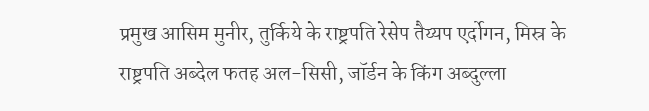प्रमुख आसिम मुनीर, तुर्किये के राष्ट्रपति रेसेप तैय्यप एर्दोगन, मिस्र के राष्ट्रपति अब्देल फतह अल-सिसी, जॉर्डन के किंग अब्दुल्ला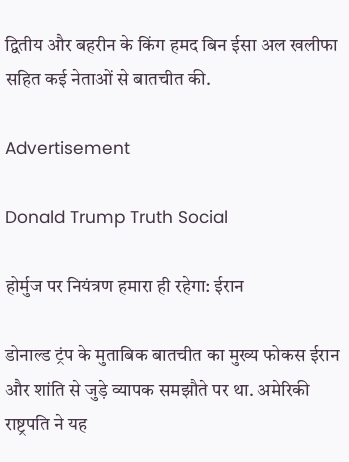द्वितीय और बहरीन के किंग हमद बिन ईसा अल खलीफा सहित कई नेताओं से बातचीत की.

Advertisement

Donald Trump Truth Social

होर्मुज पर नियंत्रण हमारा ही रहेगा: ईरान

डोनाल्ड ट्रंप के मुताबिक बातचीत का मुख्य फोकस ईरान और शांति से जुड़े व्यापक समझौते पर था. अमेरिकी राष्ट्रपति ने यह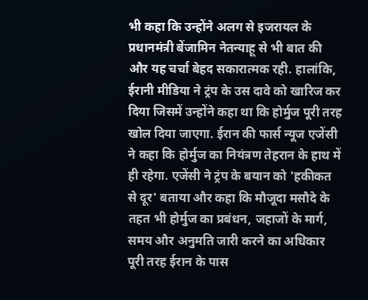भी कहा कि उन्होंने अलग से इजरायल के प्रधानमंत्री बेंजामिन नेतन्याहू से भी बात की और यह चर्चा बेहद सकारात्मक रही. हालांकि, ईरानी मीडिया ने ट्रंप के उस दावे को खारिज कर दिया जिसमें उन्होंने कहा था कि होर्मुज पूरी तरह खोल दिया जाएगा. ईरान की फार्स न्यूज एजेंसी ने कहा कि होर्मुज का नियंत्रण तेहरान के हाथ में ही रहेगा. एजेंसी ने ट्रंप के बयान को 'हकीकत से दूर' बताया और कहा कि मौजूदा मसौदे के तहत भी होर्मुज का प्रबंधन, जहाजों के मार्ग, समय और अनुमति जारी करने का अधिकार पूरी तरह ईरान के पास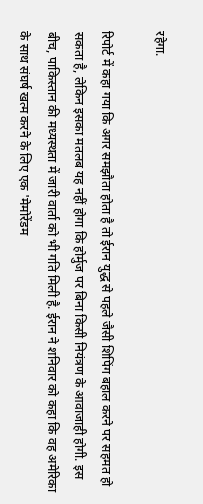रहेगा.

रिपोर्ट में कहा गया कि अगर समझौता होता है तो ईरान युद्ध से पहले जैसी शिपिंग बहाल करने पर सहमत हो सकता है, लेकिन इसका मतलब यह नहीं होगा कि होर्मुज पर बिना किसी नियंत्रण के आवाजाही होगी. इस बीच, पाकिस्तान की मध्यस्थता में जारी वार्ता को भी गति मिली है. ईरान ने शनिवार को कहा कि वह अमेरिका के साथ संघर्ष खत्म करने के लिए एक 'मेमोरेंडम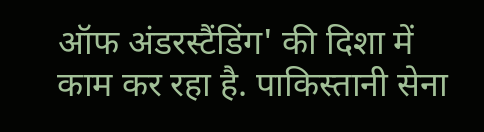ऑफ अंडरस्टैंडिंग' की दिशा में काम कर रहा है. पाकिस्तानी सेना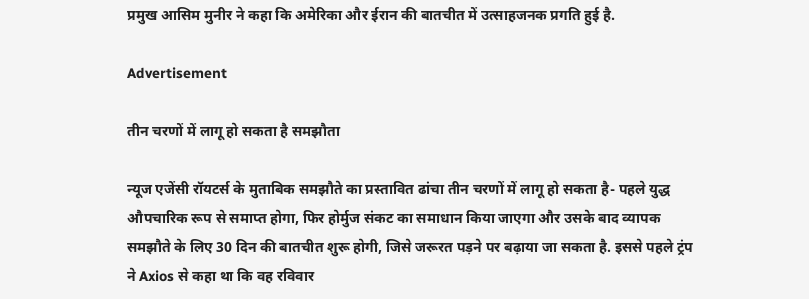प्रमुख आसिम मुनीर ने कहा कि अमेरिका और ईरान की बातचीत में उत्साहजनक प्रगति हुई है.

Advertisement

तीन चरणों में लागू हो सकता है समझौता

न्यूज एजेंसी रॉयटर्स के मुताबिक समझौते का प्रस्तावित ढांचा तीन चरणों में लागू हो सकता है- पहले युद्ध औपचारिक रूप से समाप्त होगा, फिर होर्मुज संकट का समाधान किया जाएगा और उसके बाद व्यापक समझौते के लिए 30 दिन की बातचीत शुरू होगी, जिसे जरूरत पड़ने पर बढ़ाया जा सकता है. इससे पहले ट्रंप ने Axios से कहा था कि वह रविवार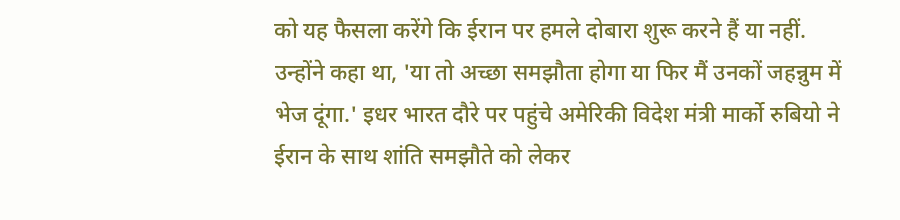को यह फैसला करेंगे कि ईरान पर हमले दोबारा शुरू करने हैं या नहीं. उन्होंने कहा था, 'या तो अच्छा समझौता होगा या फिर मैं उनकों जहन्नुम में भेज दूंगा.' इधर भारत दौरे पर पहुंचे अमेरिकी विदेश मंत्री मार्को रुबियो ने ईरान के साथ शांति समझौते को लेकर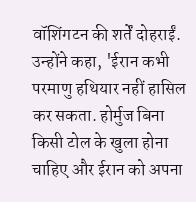वॉशिंगटन की शर्तें दोहराईं. उन्होंने कहा, 'ईरान कभी परमाणु हथियार नहीं हासिल कर सकता. होर्मुज बिना किसी टोल के खुला होना चाहिए और ईरान को अपना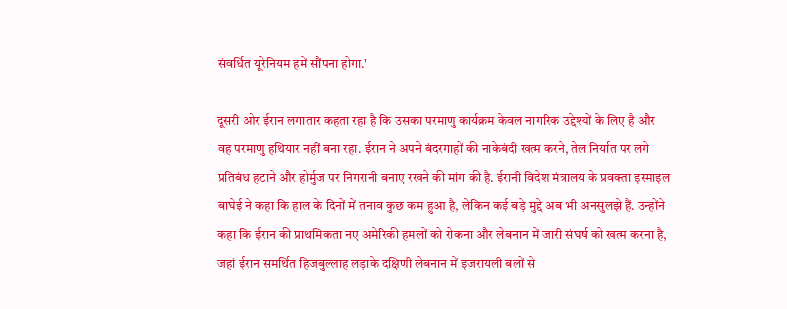संवर्धित यूरेनियम हमें सौंपना होगा.'

दूसरी ओर ईरान लगातार कहता रहा है कि उसका परमाणु कार्यक्रम केवल नागरिक उद्देश्यों के लिए है और वह परमाणु हथियार नहीं बना रहा. ईरान ने अपने बंदरगाहों की नाकेबंदी खत्म करने, तेल निर्यात पर लगे प्रतिबंध हटाने और होर्मुज पर निगरानी बनाए रखने की मांग की है. ईरानी विदेश मंत्रालय के प्रवक्ता इस्माइल बाघेई ने कहा कि हाल के दिनों में तनाव कुछ कम हुआ है, लेकिन कई बड़े मुद्दे अब भी अनसुलझे हैं. उन्होंने कहा कि ईरान की प्राथमिकता नए अमेरिकी हमलों को रोकना और लेबनान में जारी संघर्ष को खत्म करना है, जहां ईरान समर्थित हिजबुल्लाह लड़ाके दक्षिणी लेबनान में इजरायली बलों से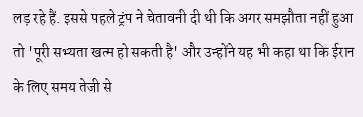लड़ रहे हैं. इससे पहले ट्रंप ने चेतावनी दी थी कि अगर समझौता नहीं हुआ तो 'पूरी सभ्यता खत्म हो सकती है' और उन्होंने यह भी कहा था कि ईरान के लिए समय तेजी से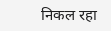निकल रहा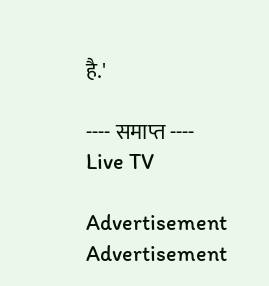है.'

---- समाप्त ----
Live TV

Advertisement
Advertisement